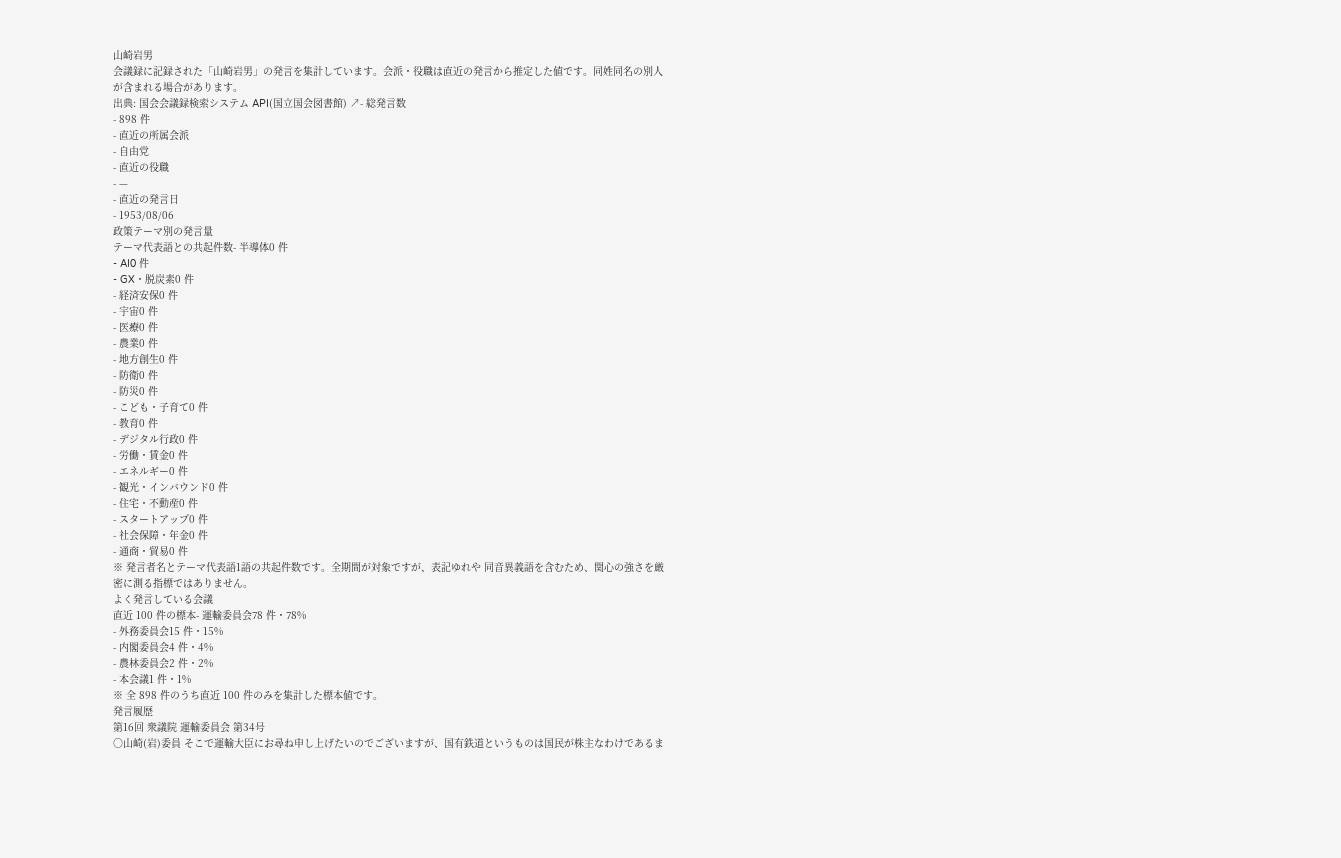山崎岩男
会議録に記録された「山崎岩男」の発言を集計しています。会派・役職は直近の発言から推定した値です。同姓同名の別人が含まれる場合があります。
出典: 国会会議録検索システム API(国立国会図書館) ↗- 総発言数
- 898 件
- 直近の所属会派
- 自由党
- 直近の役職
- —
- 直近の発言日
- 1953/08/06
政策テーマ別の発言量
テーマ代表語との共起件数- 半導体0 件
- AI0 件
- GX・脱炭素0 件
- 経済安保0 件
- 宇宙0 件
- 医療0 件
- 農業0 件
- 地方創生0 件
- 防衛0 件
- 防災0 件
- こども・子育て0 件
- 教育0 件
- デジタル行政0 件
- 労働・賃金0 件
- エネルギー0 件
- 観光・インバウンド0 件
- 住宅・不動産0 件
- スタートアップ0 件
- 社会保障・年金0 件
- 通商・貿易0 件
※ 発言者名とテーマ代表語1語の共起件数です。全期間が対象ですが、表記ゆれや 同音異義語を含むため、関心の強さを厳密に測る指標ではありません。
よく発言している会議
直近 100 件の標本- 運輸委員会78 件・78%
- 外務委員会15 件・15%
- 内閣委員会4 件・4%
- 農林委員会2 件・2%
- 本会議1 件・1%
※ 全 898 件のうち直近 100 件のみを集計した標本値です。
発言履歴
第16回 衆議院 運輸委員会 第34号
○山崎(岩)委員 そこで運輸大臣にお尋ね申し上げたいのでございますが、国有鉄道というものは国民が株主なわけであるま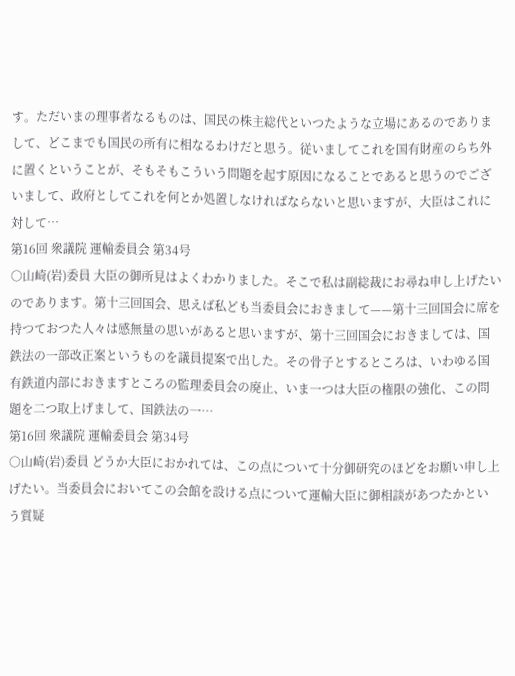す。ただいまの理事者なるものは、国民の株主総代といつたような立場にあるのでありまして、どこまでも国民の所有に相なるわけだと思う。従いましてこれを国有財産のらち外に置くということが、そもそもこういう問題を起す原因になることであると思うのでございまして、政府としてこれを何とか処置しなければならないと思いますが、大臣はこれに対して…
第16回 衆議院 運輸委員会 第34号
○山崎(岩)委員 大臣の御所見はよくわかりました。そこで私は副総裁にお尋ね申し上げたいのであります。第十三回国会、思えば私ども当委員会におきまして——第十三回国会に席を持つておつた人々は感無量の思いがあると思いますが、第十三回国会におきましては、国鉄法の一部改正案というものを議員提案で出した。その骨子とするところは、いわゆる国有鉄道内部におきますところの監理委員会の廃止、いま一つは大臣の権限の強化、この問題を二つ取上げまして、国鉄法の一…
第16回 衆議院 運輸委員会 第34号
○山崎(岩)委員 どうか大臣におかれては、この点について十分御研究のほどをお願い申し上げたい。当委員会においてこの会館を設ける点について運輸大臣に御相談があつたかという質疑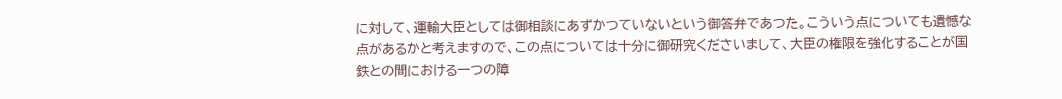に対して、運輸大臣としては御相談にあずかつていないという御答弁であつた。こういう点についても遺憾な点があるかと考えますので、この点については十分に御研究くださいまして、大臣の権限を強化することが国鉄との間における一つの障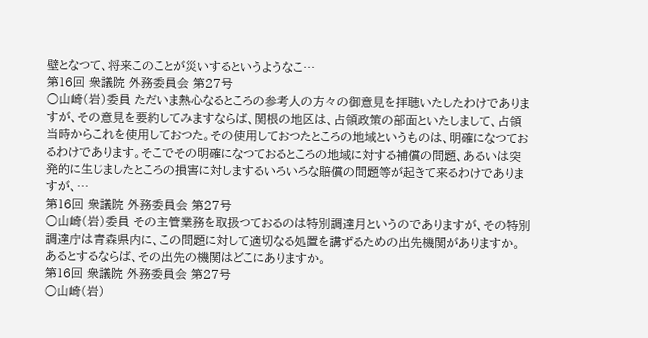壁となつて、将来このことが災いするというようなこ…
第16回 衆議院 外務委員会 第27号
○山崎(岩)委員 ただいま熱心なるところの参考人の方々の御意見を拝聴いたしたわけでありますが、その意見を要約してみますならば、関根の地区は、占領政策の部面といたしまして、占領当時からこれを使用しておつた。その使用しておつたところの地域というものは、明確になつておるわけであります。そこでその明確になつておるところの地域に対する補償の問題、あるいは突発的に生じましたところの損害に対しまするいろいろな賠償の問題等が起きて来るわけでありますが、…
第16回 衆議院 外務委員会 第27号
○山崎(岩)委員 その主管業務を取扱つておるのは特別調達月というのでありますが、その特別調達庁は青森県内に、この問題に対して適切なる処置を講ずるための出先機関がありますか。あるとするならば、その出先の機関はどこにありますか。
第16回 衆議院 外務委員会 第27号
○山崎(岩)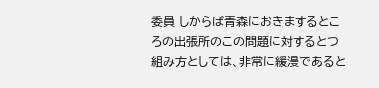委員 しからば青森におきまするところの出張所のこの問題に対するとつ組み方としては、非常に緩漫であると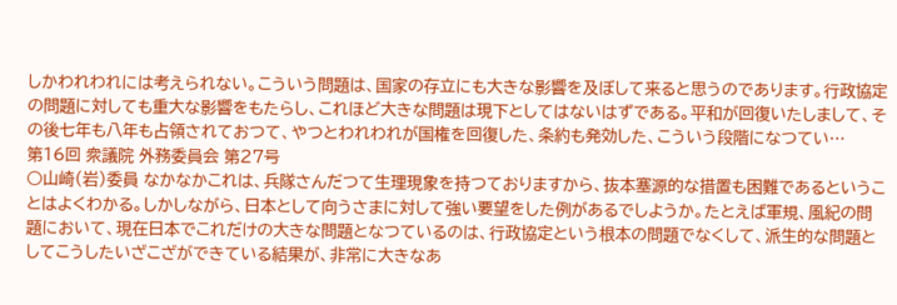しかわれわれには考えられない。こういう問題は、国家の存立にも大きな影響を及ぼして来ると思うのであります。行政協定の問題に対しても重大な影響をもたらし、これほど大きな問題は現下としてはないはずである。平和が回復いたしまして、その後七年も八年も占領されておつて、やつとわれわれが国権を回復した、条約も発効した、こういう段階になつてい…
第16回 衆議院 外務委員会 第27号
○山崎(岩)委員 なかなかこれは、兵隊さんだつて生理現象を持つておりますから、抜本塞源的な措置も困難であるということはよくわかる。しかしながら、日本として向うさまに対して強い要望をした例があるでしようか。たとえば軍規、風紀の問題において、現在日本でこれだけの大きな問題となつているのは、行政協定という根本の問題でなくして、派生的な問題としてこうしたいざこざができている結果が、非常に大きなあ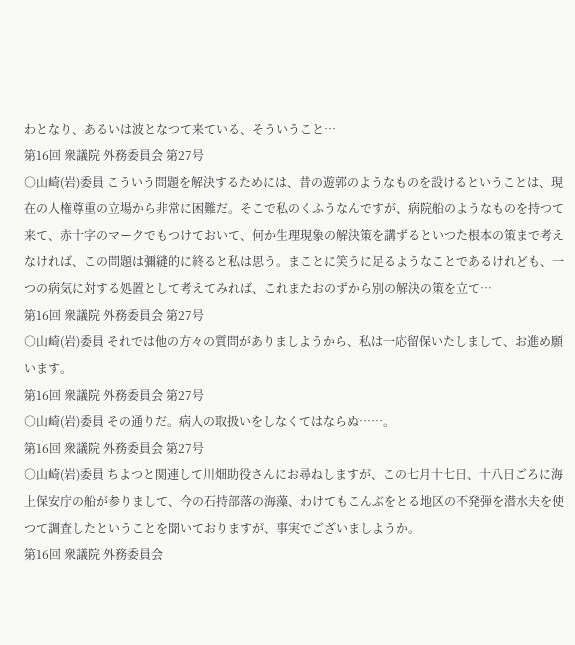わとなり、あるいは波となつて来ている、そういうこと…
第16回 衆議院 外務委員会 第27号
○山崎(岩)委員 こういう問題を解決するためには、昔の遊郭のようなものを設けるということは、現在の人権尊重の立場から非常に困難だ。そこで私のくふうなんですが、病院船のようなものを持つて来て、赤十字のマークでもつけておいて、何か生理現象の解決策を講ずるといつた根本の策まで考えなければ、この問題は彌縫的に終ると私は思う。まことに笑うに足るようなことであるけれども、一つの病気に対する処置として考えてみれば、これまたおのずから別の解決の策を立て…
第16回 衆議院 外務委員会 第27号
○山崎(岩)委員 それでは他の方々の質問がありましようから、私は一応留保いたしまして、お進め願います。
第16回 衆議院 外務委員会 第27号
○山崎(岩)委員 その通りだ。病人の取扱いをしなくてはならぬ……。
第16回 衆議院 外務委員会 第27号
○山崎(岩)委員 ちよつと関連して川畑助役さんにお尋ねしますが、この七月十七日、十八日ごろに海上保安庁の船が参りまして、今の石持部落の海藻、わけてもこんぶをとる地区の不発弾を潜水夫を使つて調査したということを聞いておりますが、事実でございましようか。
第16回 衆議院 外務委員会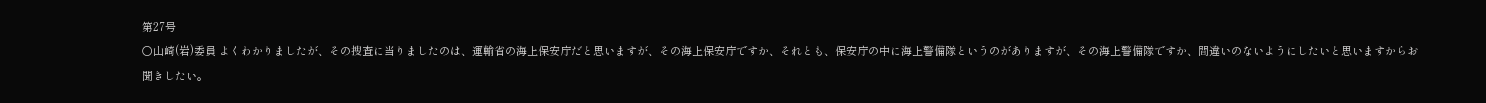第27号
○山崎(岩)委員 よくわかりましたが、その捜査に当りましたのは、運輸省の海上保安庁だと思いますが、その海上保安庁ですか、それとも、保安庁の中に海上警備隊というのがありますが、その海上警備隊ですか、間違いのないようにしたいと思いますからお聞きしたい。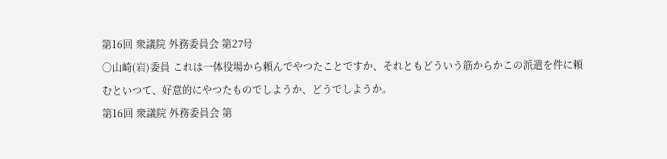第16回 衆議院 外務委員会 第27号
○山崎(岩)委員 これは一体役場から頼んでやつたことですか、それともどういう筋からかこの派遣を件に頼むといつて、好意的にやつたものでしようか、どうでしようか。
第16回 衆議院 外務委員会 第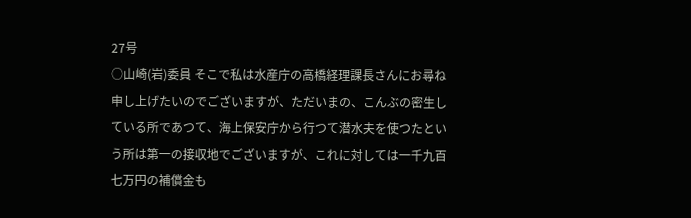27号
○山崎(岩)委員 そこで私は水産庁の高橋経理課長さんにお尋ね申し上げたいのでございますが、ただいまの、こんぶの密生している所であつて、海上保安庁から行つて潜水夫を使つたという所は第一の接収地でございますが、これに対しては一千九百七万円の補償金も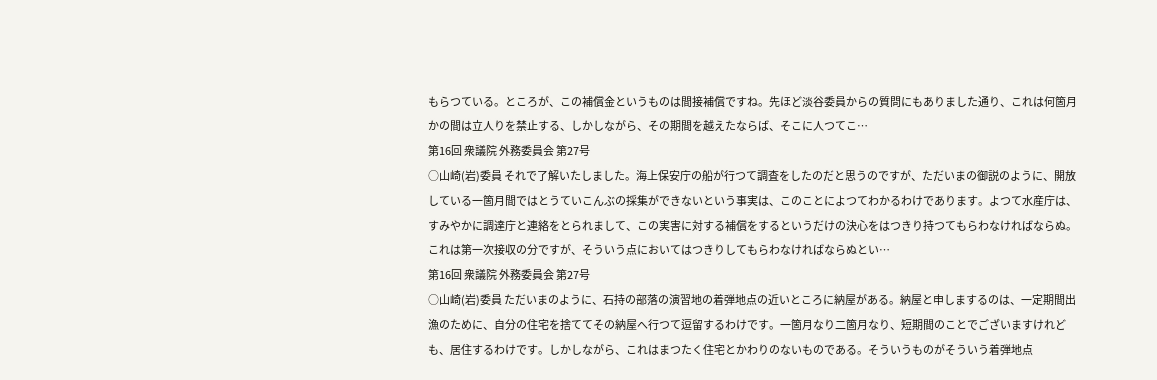もらつている。ところが、この補償金というものは間接補償ですね。先ほど淡谷委員からの質問にもありました通り、これは何箇月かの間は立人りを禁止する、しかしながら、その期間を越えたならば、そこに人つてこ…
第16回 衆議院 外務委員会 第27号
○山崎(岩)委員 それで了解いたしました。海上保安庁の船が行つて調査をしたのだと思うのですが、ただいまの御説のように、開放している一箇月間ではとうていこんぶの採集ができないという事実は、このことによつてわかるわけであります。よつて水産庁は、すみやかに調達庁と連絡をとられまして、この実害に対する補償をするというだけの決心をはつきり持つてもらわなければならぬ。これは第一次接収の分ですが、そういう点においてはつきりしてもらわなければならぬとい…
第16回 衆議院 外務委員会 第27号
○山崎(岩)委員 ただいまのように、石持の部落の演習地の着弾地点の近いところに納屋がある。納屋と申しまするのは、一定期間出漁のために、自分の住宅を捨ててその納屋へ行つて逗留するわけです。一箇月なり二箇月なり、短期間のことでございますけれども、居住するわけです。しかしながら、これはまつたく住宅とかわりのないものである。そういうものがそういう着弾地点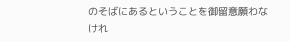のそばにあるということを御留意願わなけれ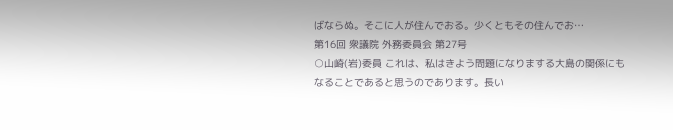ばならぬ。そこに人が住んでおる。少くともその住んでお…
第16回 衆議院 外務委員会 第27号
○山崎(岩)委員 これは、私はきよう問題になりまする大島の関係にもなることであると思うのであります。長い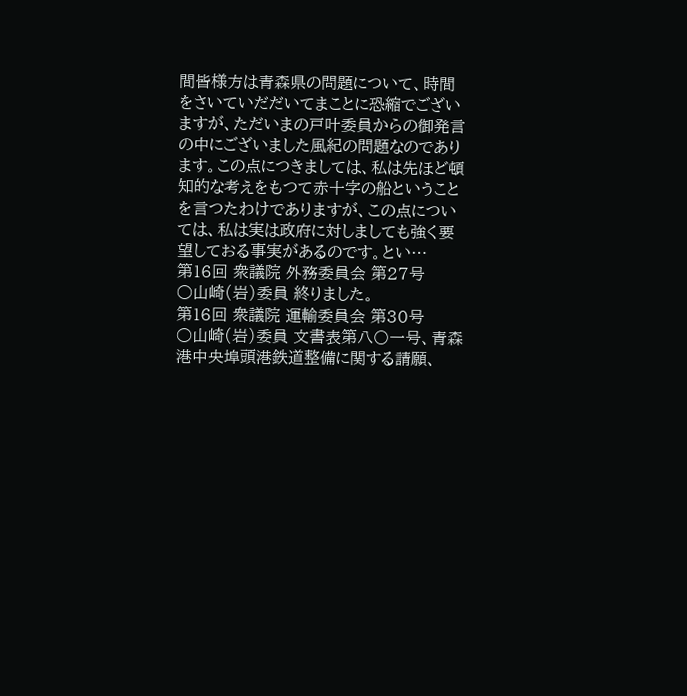間皆様方は青森県の問題について、時間をさいていだだいてまことに恐縮でございますが、ただいまの戸叶委員からの御発言の中にございました風紀の問題なのであります。この点につきましては、私は先ほど頓知的な考えをもつて赤十字の船ということを言つたわけでありますが、この点については、私は実は政府に対しましても強く要望しておる事実があるのです。とい…
第16回 衆議院 外務委員会 第27号
○山崎(岩)委員 終りました。
第16回 衆議院 運輸委員会 第30号
○山崎(岩)委員 文書表第八〇一号、青森港中央埠頭港鉄道整備に関する請願、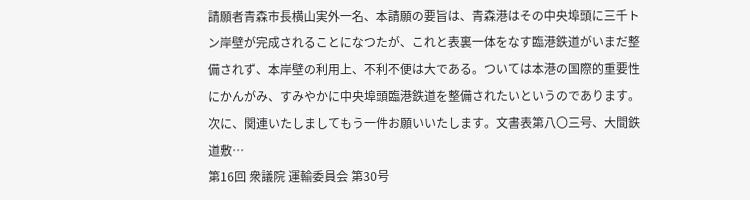請願者青森市長横山実外一名、本請願の要旨は、青森港はその中央埠頭に三千トン岸壁が完成されることになつたが、これと表裏一体をなす臨港鉄道がいまだ整備されず、本岸壁の利用上、不利不便は大である。ついては本港の国際的重要性にかんがみ、すみやかに中央埠頭臨港鉄道を整備されたいというのであります。 次に、関連いたしましてもう一件お願いいたします。文書表第八〇三号、大間鉄道敷…
第16回 衆議院 運輸委員会 第30号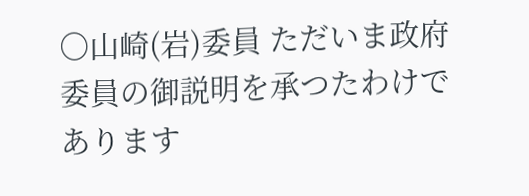○山崎(岩)委員 ただいま政府委員の御説明を承つたわけであります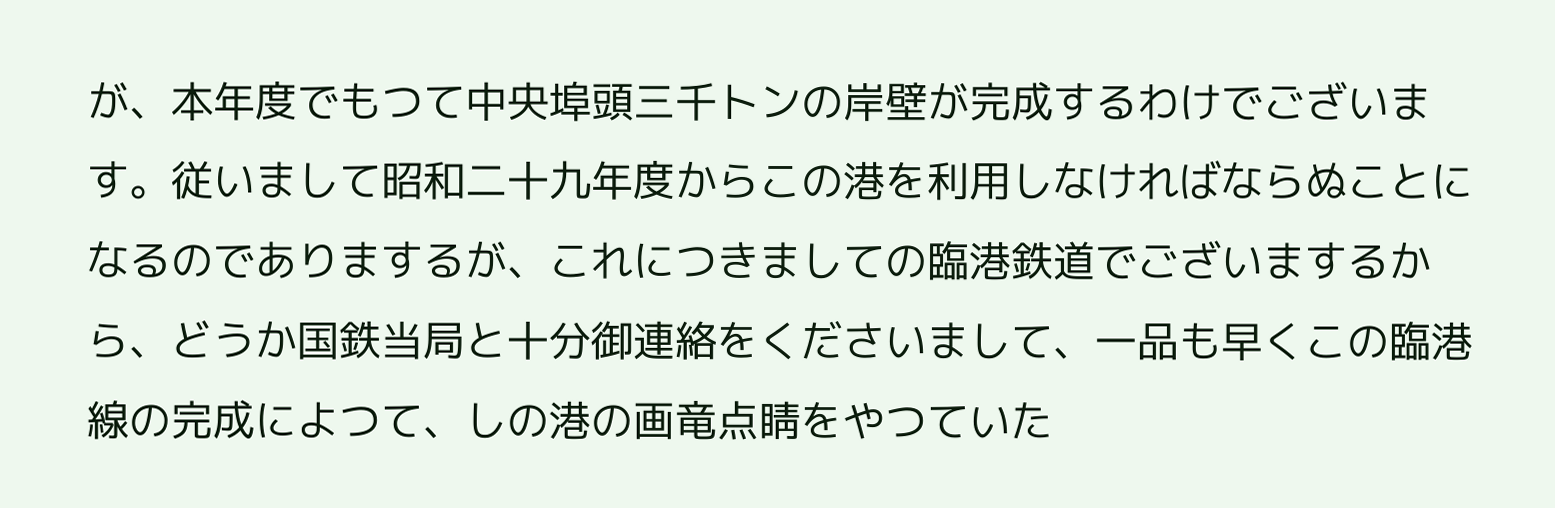が、本年度でもつて中央埠頭三千トンの岸壁が完成するわけでございます。従いまして昭和二十九年度からこの港を利用しなければならぬことになるのでありまするが、これにつきましての臨港鉄道でございまするから、どうか国鉄当局と十分御連絡をくださいまして、一品も早くこの臨港線の完成によつて、しの港の画竜点睛をやつていた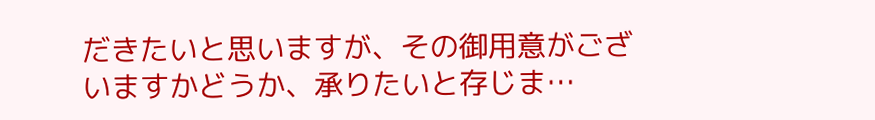だきたいと思いますが、その御用意がございますかどうか、承りたいと存じま…